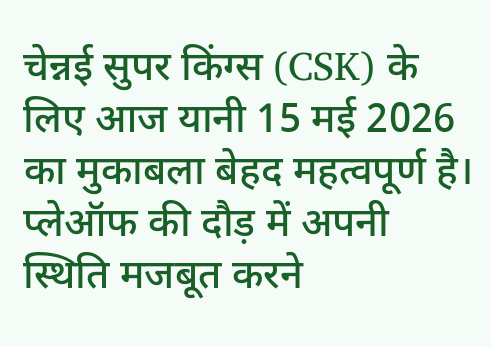चेन्नई सुपर किंग्स (CSK) के लिए आज यानी 15 मई 2026 का मुकाबला बेहद महत्वपूर्ण है। प्लेऑफ की दौड़ में अपनी स्थिति मजबूत करने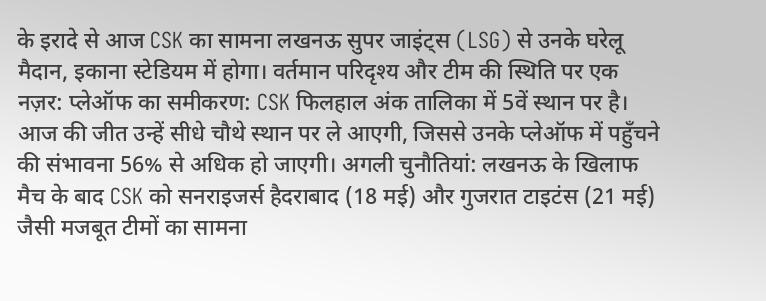के इरादे से आज CSK का सामना लखनऊ सुपर जाइंट्स (LSG) से उनके घरेलू मैदान, इकाना स्टेडियम में होगा। वर्तमान परिदृश्य और टीम की स्थिति पर एक नज़र: प्लेऑफ का समीकरण: CSK फिलहाल अंक तालिका में 5वें स्थान पर है। आज की जीत उन्हें सीधे चौथे स्थान पर ले आएगी, जिससे उनके प्लेऑफ में पहुँचने की संभावना 56% से अधिक हो जाएगी। अगली चुनौतियां: लखनऊ के खिलाफ मैच के बाद CSK को सनराइजर्स हैदराबाद (18 मई) और गुजरात टाइटंस (21 मई) जैसी मजबूत टीमों का सामना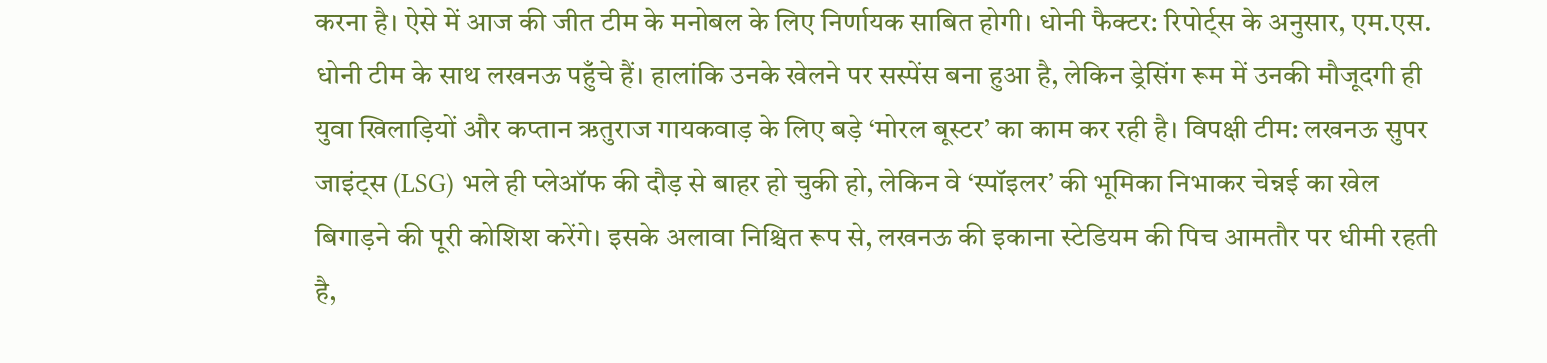करना है। ऐसे में आज की जीत टीम के मनोबल के लिए निर्णायक साबित होगी। धोनी फैक्टर: रिपोर्ट्स के अनुसार, एम.एस. धोनी टीम के साथ लखनऊ पहुँचे हैं। हालांकि उनके खेलने पर सस्पेंस बना हुआ है, लेकिन ड्रेसिंग रूम में उनकी मौजूदगी ही युवा खिलाड़ियों और कप्तान ऋतुराज गायकवाड़ के लिए बड़े ‘मोरल बूस्टर’ का काम कर रही है। विपक्षी टीम: लखनऊ सुपर जाइंट्स (LSG) भले ही प्लेऑफ की दौड़ से बाहर हो चुकी हो, लेकिन वे ‘स्पॉइलर’ की भूमिका निभाकर चेन्नई का खेल बिगाड़ने की पूरी कोशिश करेंगे। इसके अलावा निश्चित रूप से, लखनऊ की इकाना स्टेडियम की पिच आमतौर पर धीमी रहती है,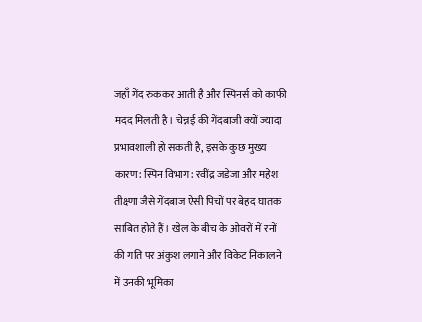जहाँ गेंद रुककर आती है और स्पिनर्स को काफी मदद मिलती है। चेन्नई की गेंदबाजी क्यों ज्यादा प्रभावशाली हो सकती है, इसके कुछ मुख्य कारण: स्पिन विभाग: रवींद्र जडेजा और महेश तीक्ष्णा जैसे गेंदबाज ऐसी पिचों पर बेहद घातक साबित होते हैं। खेल के बीच के ओवरों में रनों की गति पर अंकुश लगाने और विकेट निकालने में उनकी भूमिका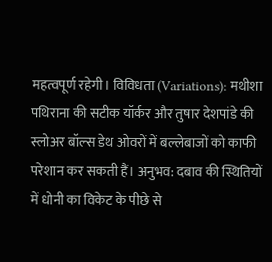महत्वपूर्ण रहेगी। विविधता (Variations): मथीशा पथिराना की सटीक यॉर्कर और तुषार देशपांडे की स्लोअर बॉल्स डेथ ओवरों में बल्लेबाजों को काफी परेशान कर सकती हैं। अनुभव: दबाव की स्थितियों में धोनी का विकेट के पीछे से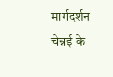मार्गदर्शन चेन्नई के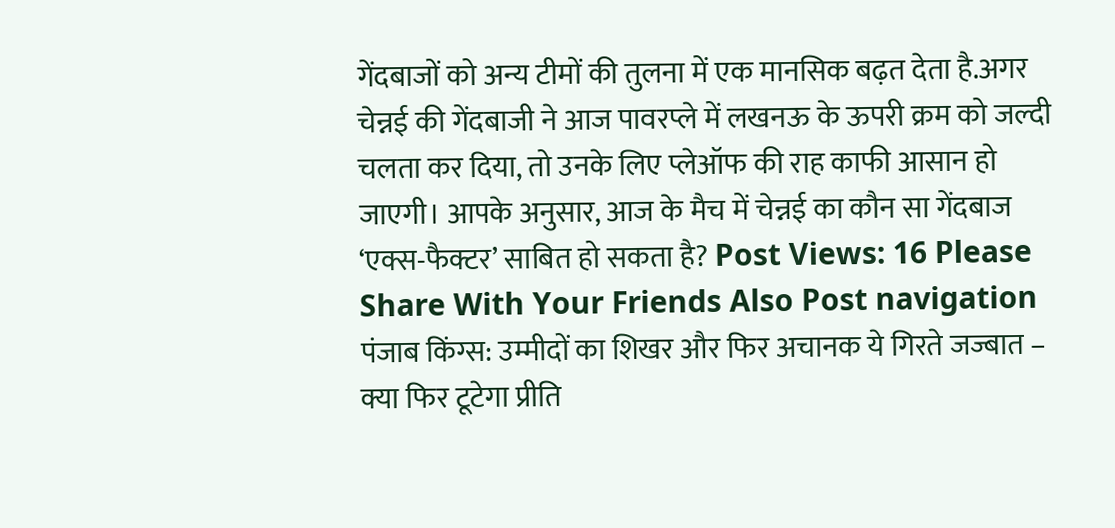गेंदबाजों को अन्य टीमों की तुलना में एक मानसिक बढ़त देता है.अगर चेन्नई की गेंदबाजी ने आज पावरप्ले में लखनऊ के ऊपरी क्रम को जल्दी चलता कर दिया, तो उनके लिए प्लेऑफ की राह काफी आसान हो जाएगी। आपके अनुसार, आज के मैच में चेन्नई का कौन सा गेंदबाज ‘एक्स-फैक्टर’ साबित हो सकता है? Post Views: 16 Please Share With Your Friends Also Post navigation पंजाब किंग्स: उम्मीदों का शिखर और फिर अचानक ये गिरते जज्बात – क्या फिर टूटेगा प्रीति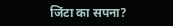जिंटा का सपना?